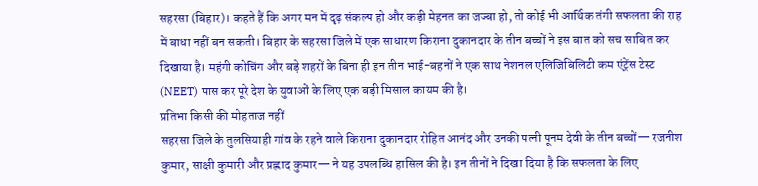सहरसा (बिहार)। कहते हैं कि अगर मन में दृढ़ संकल्प हो और कड़ी मेहनत का जज्बा हो, तो कोई भी आर्थिक तंगी सफलता की राह में बाधा नहीं बन सकती। बिहार के सहरसा जिले में एक साधारण किराना दुकानदार के तीन बच्चों ने इस बात को सच साबित कर दिखाया है। महंगी कोचिंग और बड़े शहरों के बिना ही इन तीन भाई-बहनों ने एक साथ नेशनल एलिजिबिलिटी कम एंट्रेंस टेस्ट (NEET) पास कर पूरे देश के युवाओं के लिए एक बड़ी मिसाल कायम की है।
प्रतिभा किसी की मोहताज नहीं
सहरसा जिले के तुलसियाही गांव के रहने वाले किराना दुकानदार रोहित आनंद और उनकी पत्नी पूनम देवी के तीन बच्चों— रजनीश कुमार, साक्षी कुमारी और प्रह्लाद कुमार— ने यह उपलब्धि हासिल की है। इन तीनों ने दिखा दिया है कि सफलता के लिए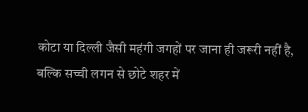कोटा या दिल्ली जैसी महंगी जगहों पर जाना ही जरूरी नहीं है, बल्कि सच्ची लगन से छोटे शहर में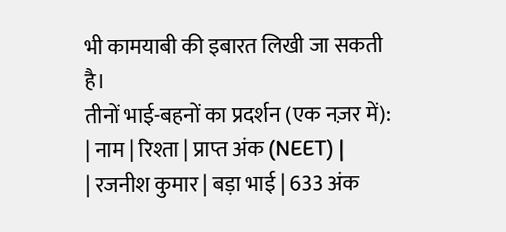भी कामयाबी की इबारत लिखी जा सकती है।
तीनों भाई-बहनों का प्रदर्शन (एक नज़र में):
| नाम | रिश्ता | प्राप्त अंक (NEET) |
| रजनीश कुमार | बड़ा भाई | 633 अंक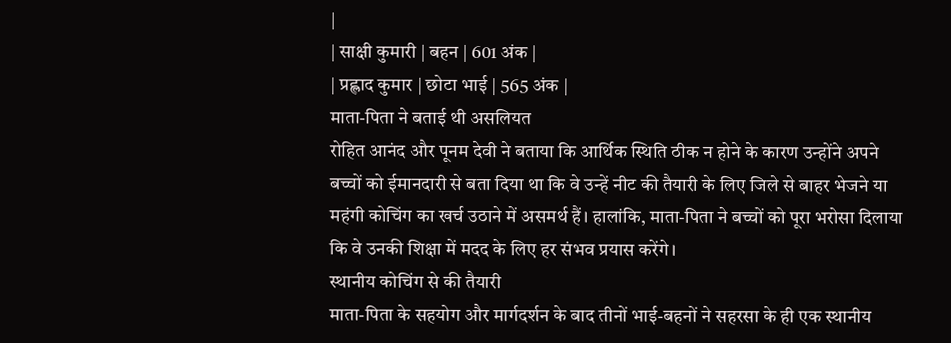|
| साक्षी कुमारी | बहन | 601 अंक |
| प्रह्लाद कुमार | छोटा भाई | 565 अंक |
माता-पिता ने बताई थी असलियत
रोहित आनंद और पूनम देवी ने बताया कि आर्थिक स्थिति ठीक न होने के कारण उन्होंने अपने बच्चों को ईमानदारी से बता दिया था कि वे उन्हें नीट की तैयारी के लिए जिले से बाहर भेजने या महंगी कोचिंग का खर्च उठाने में असमर्थ हैं। हालांकि, माता-पिता ने बच्चों को पूरा भरोसा दिलाया कि वे उनकी शिक्षा में मदद के लिए हर संभव प्रयास करेंगे।
स्थानीय कोचिंग से की तैयारी
माता-पिता के सहयोग और मार्गदर्शन के बाद तीनों भाई-बहनों ने सहरसा के ही एक स्थानीय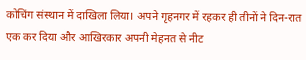कोचिंग संस्थान में दाखिला लिया। अपने गृहनगर में रहकर ही तीनों ने दिन-रात एक कर दिया और आखिरकार अपनी मेहनत से नीट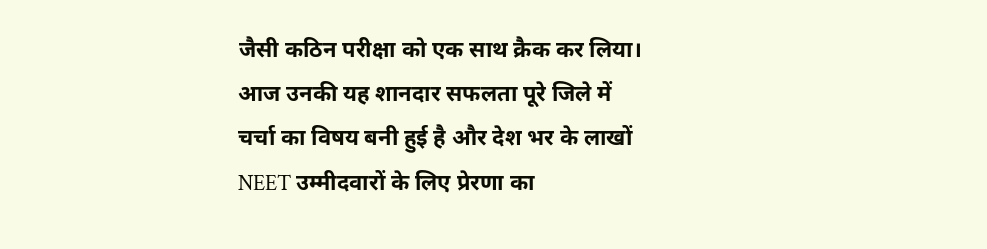जैसी कठिन परीक्षा को एक साथ क्रैक कर लिया। आज उनकी यह शानदार सफलता पूरे जिले में चर्चा का विषय बनी हुई है और देश भर के लाखों NEET उम्मीदवारों के लिए प्रेरणा का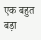एक बहुत बड़ा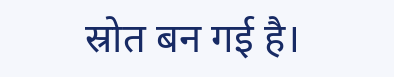स्रोत बन गई है।